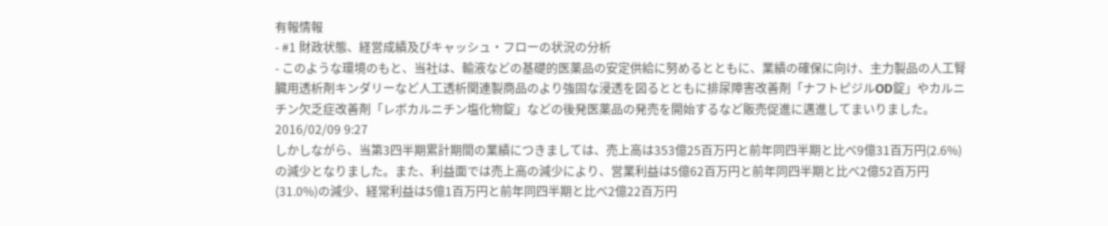有報情報
- #1 財政状態、経営成績及びキャッシュ・フローの状況の分析
- このような環境のもと、当社は、輸液などの基礎的医薬品の安定供給に努めるとともに、業績の確保に向け、主力製品の人工腎臓用透析剤キンダリーなど人工透析関連製商品のより強固な浸透を図るとともに排尿障害改善剤「ナフトピジルOD錠」やカルニチン欠乏症改善剤「レボカルニチン塩化物錠」などの後発医薬品の発売を開始するなど販売促進に邁進してまいりました。2016/02/09 9:27
しかしながら、当第3四半期累計期間の業績につきましては、売上高は353億25百万円と前年同四半期と比べ9億31百万円(2.6%)の減少となりました。また、利益面では売上高の減少により、営業利益は5億62百万円と前年同四半期と比べ2億52百万円(31.0%)の減少、経常利益は5億1百万円と前年同四半期と比べ2億22百万円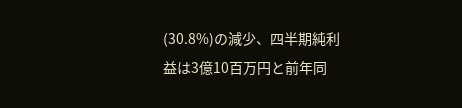(30.8%)の減少、四半期純利益は3億10百万円と前年同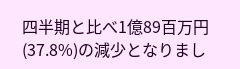四半期と比べ1億89百万円(37.8%)の減少となりまし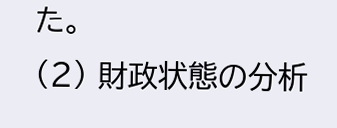た。
(2) 財政状態の分析